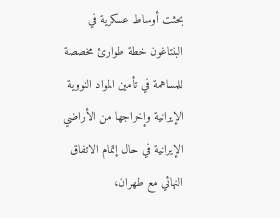بحثت أوساط عسكرية في البنتاغون خطة طوارئ مخصصة للمساهمة في تأمين المواد النووية الإيرانية وإخراجها من الأراضي الإيرانية في حال إتمام الاتفاق النهائي مع طهران،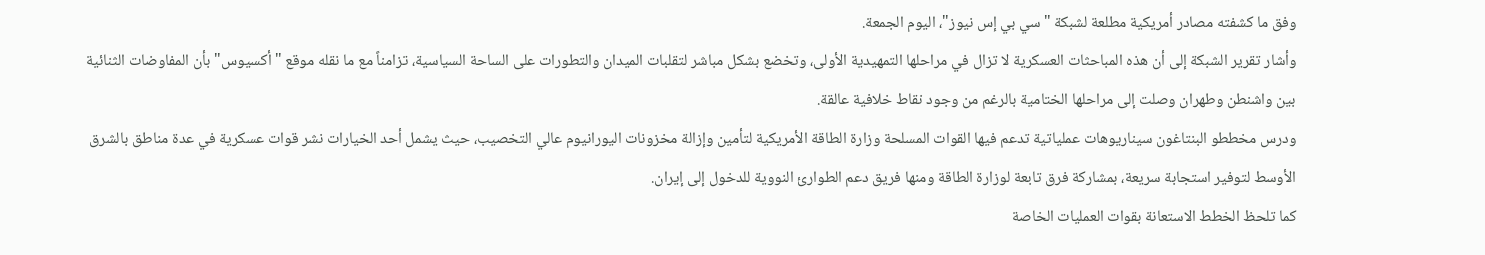وفق ما كشفته مصادر أمريكية مطلعة لشبكة "سي بي إس نيوز"، اليوم الجمعة.
وأشار تقرير الشبكة إلى أن هذه المباحثات العسكرية لا تزال في مراحلها التمهيدية الأولى، وتخضع بشكل مباشر لتقلبات الميدان والتطورات على الساحة السياسية، تزامناً مع ما نقله موقع "أكسيوس" بأن المفاوضات الثنائية بين واشنطن وطهران وصلت إلى مراحلها الختامية بالرغم من وجود نقاط خلافية عالقة.
ودرس مخططو البنتاغون سيناريوهات عملياتية تدعم فيها القوات المسلحة وزارة الطاقة الأمريكية لتأمين وإزالة مخزونات اليورانيوم عالي التخصيب، حيث يشمل أحد الخيارات نشر قوات عسكرية في عدة مناطق بالشرق الأوسط لتوفير استجابة سريعة، بمشاركة فرق تابعة لوزارة الطاقة ومنها فريق دعم الطوارئ النووية للدخول إلى إيران.
كما تلحظ الخطط الاستعانة بقوات العمليات الخاصة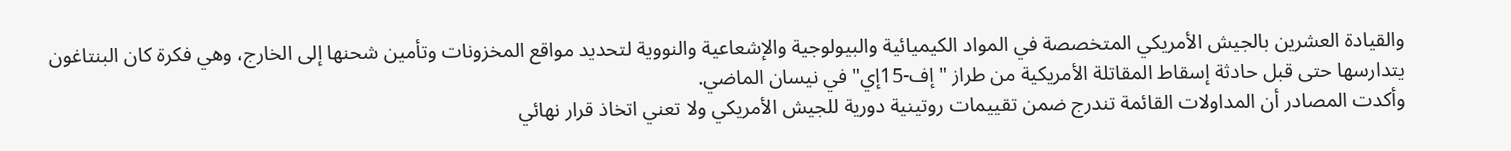والقيادة العشرين بالجيش الأمريكي المتخصصة في المواد الكيميائية والبيولوجية والإشعاعية والنووية لتحديد مواقع المخزونات وتأمين شحنها إلى الخارج، وهي فكرة كان البنتاغون يتدارسها حتى قبل حادثة إسقاط المقاتلة الأمريكية من طراز "إف-15إي" في نيسان الماضي.
وأكدت المصادر أن المداولات القائمة تندرج ضمن تقييمات روتينية دورية للجيش الأمريكي ولا تعني اتخاذ قرار نهائي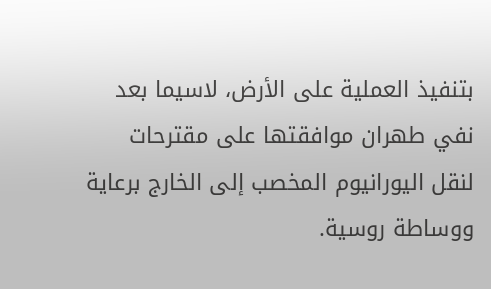بتنفيذ العملية على الأرض، لاسيما بعد نفي طهران موافقتها على مقترحات لنقل اليورانيوم المخصب إلى الخارج برعاية ووساطة روسية.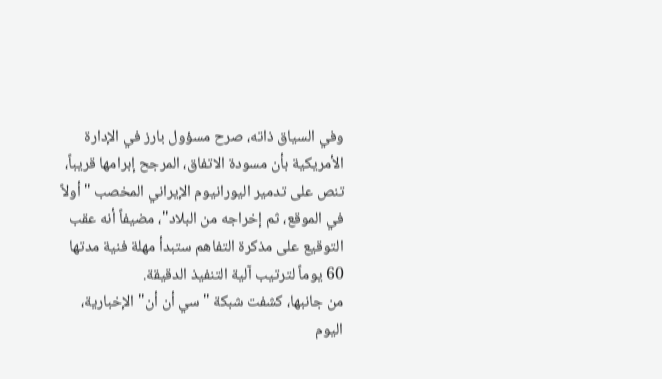وفي السياق ذاته، صرح مسؤول بارز في الإدارة الأمريكية بأن مسودة الاتفاق، المرجح إبرامها قريباً، تنص على تدمير اليورانيوم الإيراني المخصب "أولاً في الموقع، ثم إخراجه من البلاد"، مضيفاً أنه عقب التوقيع على مذكرة التفاهم ستبدأ مهلة فنية مدتها 60 يوماً لترتيب آلية التنفيذ الدقيقة.
من جانبها، كشفت شبكة "سي أن أن" الإخبارية، اليوم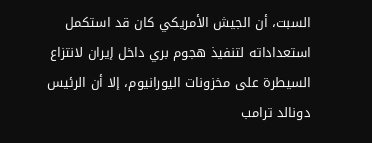السبت، أن الجيش الأمريكي كان قد استكمل استعداداته لتنفيذ هجوم بري داخل إيران لانتزاع السيطرة على مخزونات اليورانيوم، إلا أن الرئيس دونالد ترامب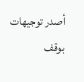أصدر توجيهات بوقف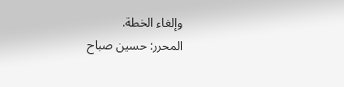وإلغاء الخطة.
المحرر: حسين صباح